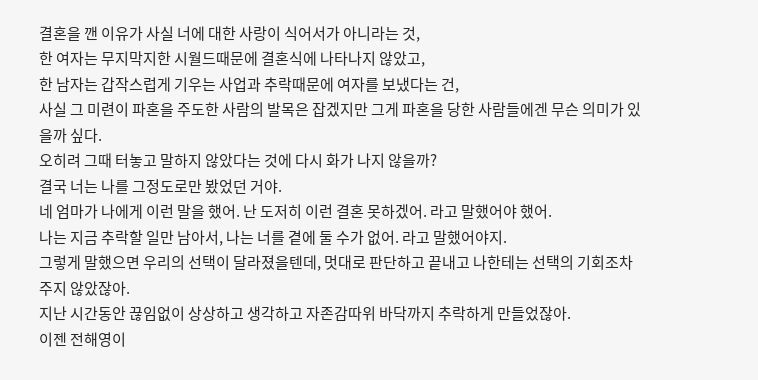결혼을 깬 이유가 사실 너에 대한 사랑이 식어서가 아니라는 것,
한 여자는 무지막지한 시월드때문에 결혼식에 나타나지 않았고,
한 남자는 갑작스럽게 기우는 사업과 추락때문에 여자를 보냈다는 건,
사실 그 미련이 파혼을 주도한 사람의 발목은 잡겠지만 그게 파혼을 당한 사람들에겐 무슨 의미가 있을까 싶다.
오히려 그때 터놓고 말하지 않았다는 것에 다시 화가 나지 않을까?
결국 너는 나를 그정도로만 봤었던 거야.
네 엄마가 나에게 이런 말을 했어. 난 도저히 이런 결혼 못하겠어. 라고 말했어야 했어.
나는 지금 추락할 일만 남아서, 나는 너를 곁에 둘 수가 없어. 라고 말했어야지.
그렇게 말했으면 우리의 선택이 달라졌을텐데, 멋대로 판단하고 끝내고 나한테는 선택의 기회조차 주지 않았잖아.
지난 시간동안 끊임없이 상상하고 생각하고 자존감따위 바닥까지 추락하게 만들었잖아.
이젠 전해영이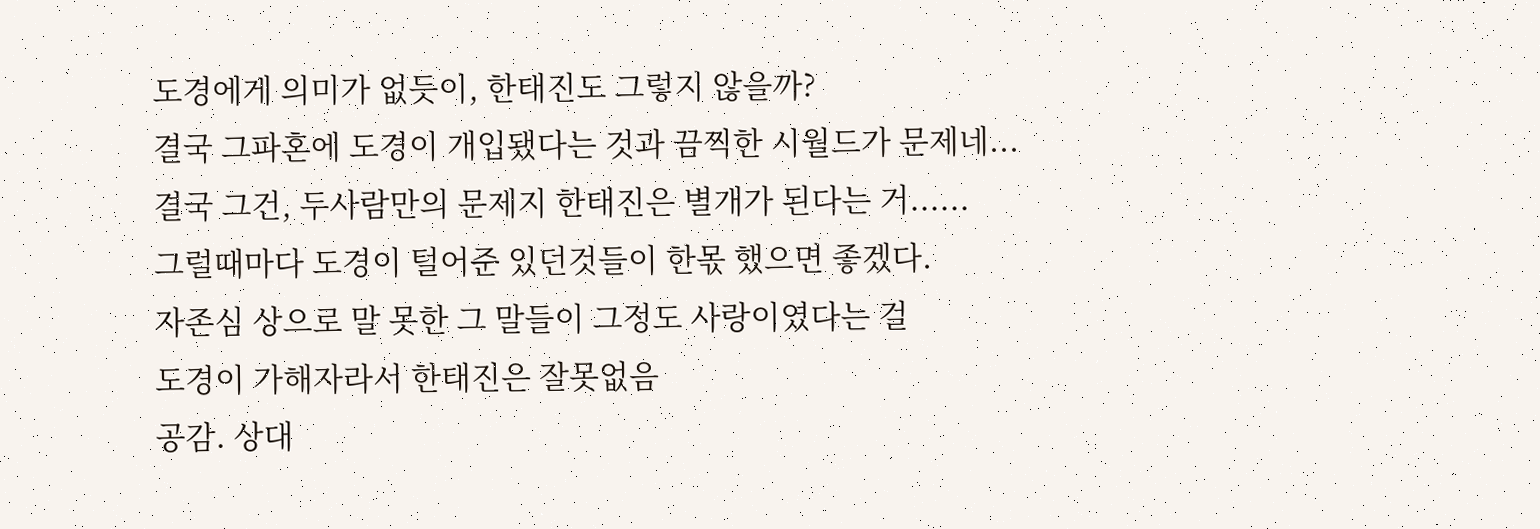도경에게 의미가 없듯이, 한태진도 그렇지 않을까?
결국 그파혼에 도경이 개입됐다는 것과 끔찍한 시월드가 문제네...
결국 그건, 두사람만의 문제지 한태진은 별개가 된다는 거......
그럴때마다 도경이 털어준 있던것들이 한몫 했으면 좋겠다.
자존심 상으로 말 못한 그 말들이 그정도 사랑이였다는 걸
도경이 가해자라서 한태진은 잘못없음
공감. 상대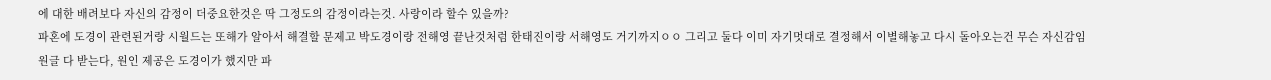에 대한 배려보다 자신의 감정이 더중요한것은 딱 그정도의 감정이라는것. 사랑이라 할수 있을까?
파혼에 도경이 관련된거랑 시월드는 또해가 알아서 해결할 문제고 박도경이랑 전해영 끝난것처럼 한태진이랑 서해영도 거기까지ㅇㅇ 그리고 둘다 이미 자기멋대로 결정해서 이별해놓고 다시 돌아오는건 무슨 자신감임
원글 다 받는다, 원인 제공은 도경이가 했지만 파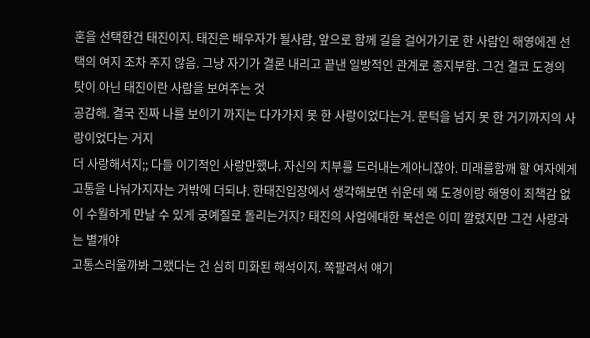혼을 선택한건 태진이지. 태진은 배우자가 될사람, 앞으로 함께 길을 걸어가기로 한 사람인 해영에겐 선택의 여지 조차 주지 않음. 그냥 자기가 결론 내리고 끝낸 일방적인 관계로 종지부함. 그건 결코 도경의 탓이 아닌 태진이란 사람을 보여주는 것
공감해. 결국 진짜 나를 보이기 까지는 다가가지 못 한 사랑이었다는거. 문턱을 넘지 못 한 거기까지의 사랑이었다는 거지
더 사랑해서지;; 다들 이기적인 사랑만했냐. 자신의 치부를 드러내는게아니잖아. 미래를함깨 할 여자에게 고통을 나눠가지자는 거밖에 더되냐. 한태진입장에서 생각해보면 쉬운데 왜 도경이랑 해영이 죄책감 없이 수월하게 만날 수 있게 궁예질로 돌리는거지? 태진의 사업에대한 복선은 이미 깔렸지만 그건 사랑과는 별개야
고통스러울까봐 그랬다는 건 심히 미화된 해석이지. 쪽팔려서 얘기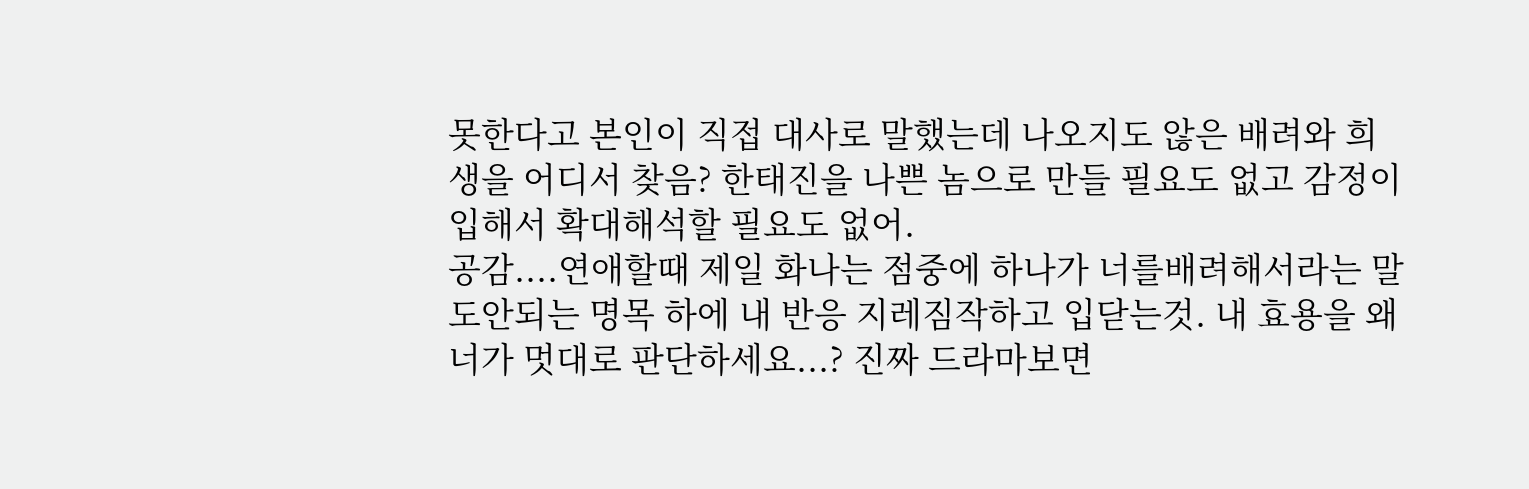못한다고 본인이 직접 대사로 말했는데 나오지도 않은 배려와 희생을 어디서 찾음? 한태진을 나쁜 놈으로 만들 필요도 없고 감정이입해서 확대해석할 필요도 없어.
공감....연애할때 제일 화나는 점중에 하나가 너를배려해서라는 말도안되는 명목 하에 내 반응 지레짐작하고 입닫는것. 내 효용을 왜 너가 멋대로 판단하세요...? 진짜 드라마보면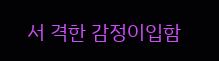서 격한 감정이입함